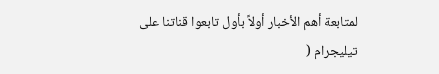لمتابعة أهم الأخبار أولاً بأول تابعوا قناتنا على تيليجرام (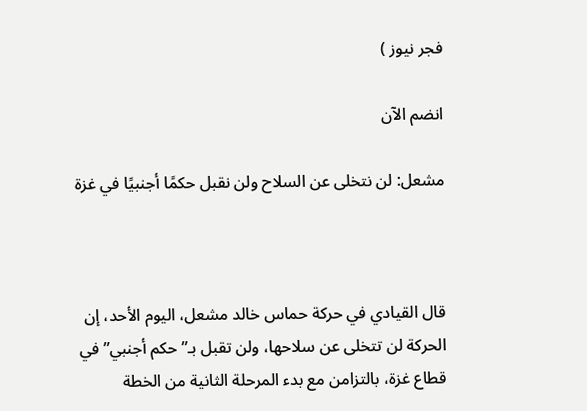فجر نيوز )

انضم الآن

مشعل: لن نتخلى عن السلاح ولن نقبل حكمًا أجنبيًا في غزة



قال القيادي في حركة حماس خالد مشعل، اليوم الأحد، إن الحركة لن تتخلى عن سلاحها، ولن تقبل بـ”حكم أجنبي” في قطاع غزة، بالتزامن مع بدء المرحلة الثانية من الخطة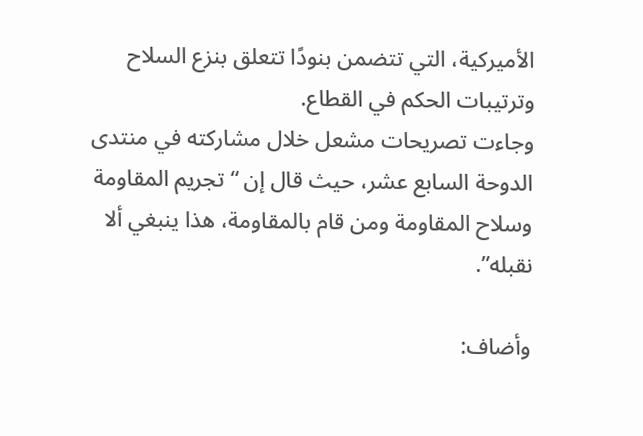الأميركية، التي تتضمن بنودًا تتعلق بنزع السلاح وترتيبات الحكم في القطاع.
وجاءت تصريحات مشعل خلال مشاركته في منتدى الدوحة السابع عشر، حيث قال إن “تجريم المقاومة وسلاح المقاومة ومن قام بالمقاومة، هذا ينبغي ألا نقبله”.

وأضاف: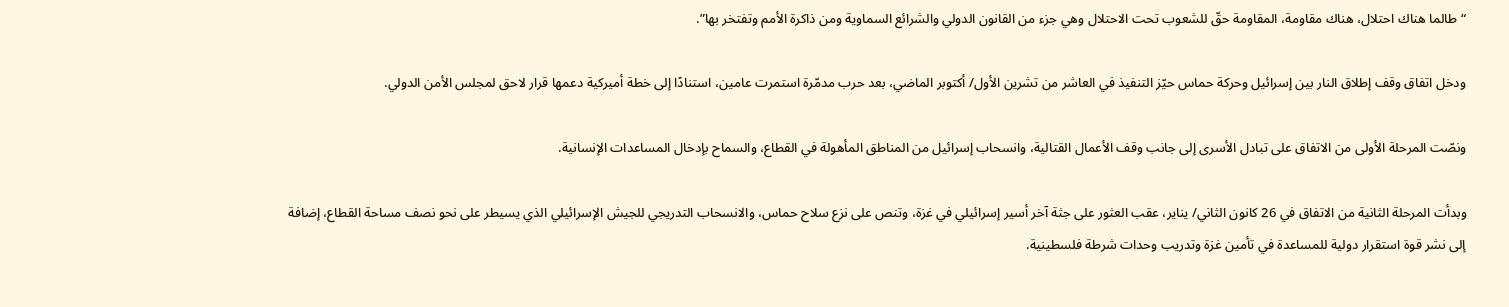“طالما هناك احتلال، هناك مقاومة، المقاومة حقّ للشعوب تحت الاحتلال وهي جزء من القانون الدولي والشرائع السماوية ومن ذاكرة الأمم وتفتخر بها”.

ودخل اتفاق وقف إطلاق النار بين إسرائيل وحركة حماس حيّز التنفيذ في العاشر من تشرين الأول/ أكتوبر الماضي، بعد حرب مدمّرة استمرت عامين، استنادًا إلى خطة أميركية دعمها قرار لاحق لمجلس الأمن الدولي.

ونصّت المرحلة الأولى من الاتفاق على تبادل الأسرى إلى جانب وقف الأعمال القتالية، وانسحاب إسرائيل من المناطق المأهولة في القطاع، والسماح بإدخال المساعدات الإنسانية.

وبدأت المرحلة الثانية من الاتفاق في 26 كانون الثاني/ يناير، عقب العثور على جثة آخر أسير إسرائيلي في غزة، وتنص على نزع سلاح حماس، والانسحاب التدريجي للجيش الإسرائيلي الذي يسيطر على نحو نصف مساحة القطاع، إضافة إلى نشر قوة استقرار دولية للمساعدة في تأمين غزة وتدريب وحدات شرطة فلسطينية.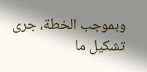وبموجب الخطة، جرى تشكيل ما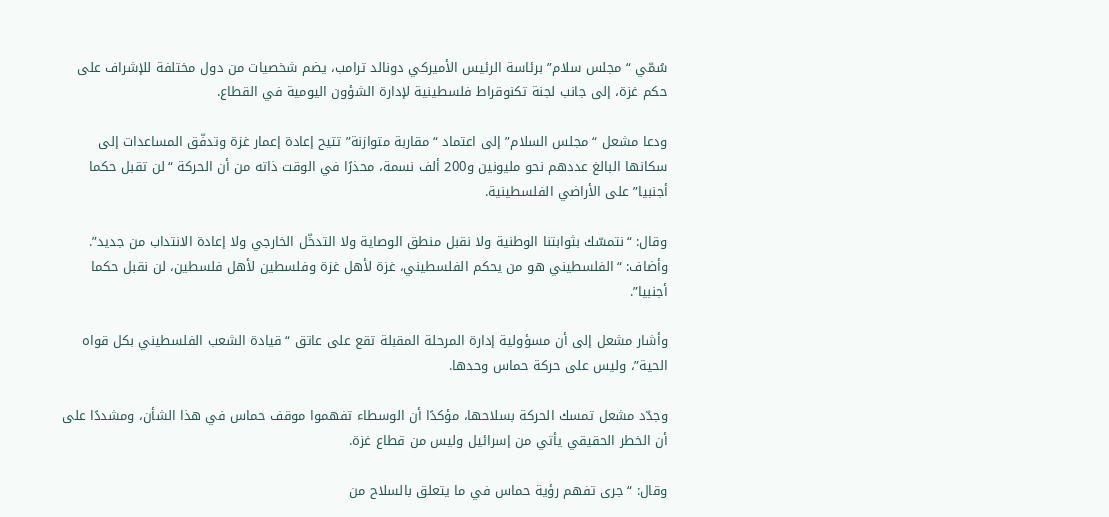سُمّي “مجلس سلام” برئاسة الرئيس الأميركي دونالد ترامب، يضم شخصيات من دول مختلفة للإشراف على حكم غزة، إلى جانب لجنة تكنوقراط فلسطينية لإدارة الشؤون اليومية في القطاع.

ودعا مشعل “مجلس السلام” إلى اعتماد “مقاربة متوازنة” تتيح إعادة إعمار غزة وتدفّق المساعدات إلى سكانها البالغ عددهم نحو مليونين و200 ألف نسمة، محذرًا في الوقت ذاته من أن الحركة “لن تقبل حكما أجنبيا” على الأراضي الفلسطينية.

وقال: “نتمسّك بثوابتنا الوطنية ولا نقبل منطق الوصاية ولا التدخّل الخارجي ولا إعادة الانتداب من جديد”. وأضاف: “الفلسطيني هو من يحكم الفلسطيني، غزة لأهل غزة وفلسطين لأهل فلسطين، لن نقبل حكما أجنبيا”.

وأشار مشعل إلى أن مسؤولية إدارة المرحلة المقبلة تقع على عاتق “قيادة الشعب الفلسطيني بكل قواه الحية”، وليس على حركة حماس وحدها.

وجدّد مشعل تمسك الحركة بسلاحها، مؤكدًا أن الوسطاء تفهموا موقف حماس في هذا الشأن، ومشددًا على أن الخطر الحقيقي يأتي من إسرائيل وليس من قطاع غزة.

وقال: “جرى تفهم رؤية حماس في ما يتعلق بالسلاح من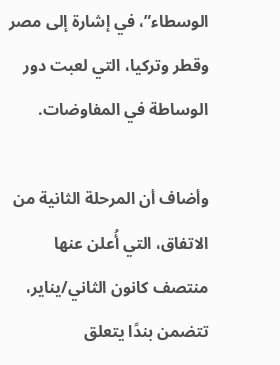الوسطاء”، في إشارة إلى مصر وقطر وتركيا، التي لعبت دور الوساطة في المفاوضات.

وأضاف أن المرحلة الثانية من الاتفاق، التي أُعلن عنها منتصف كانون الثاني/يناير، تتضمن بندًا يتعلق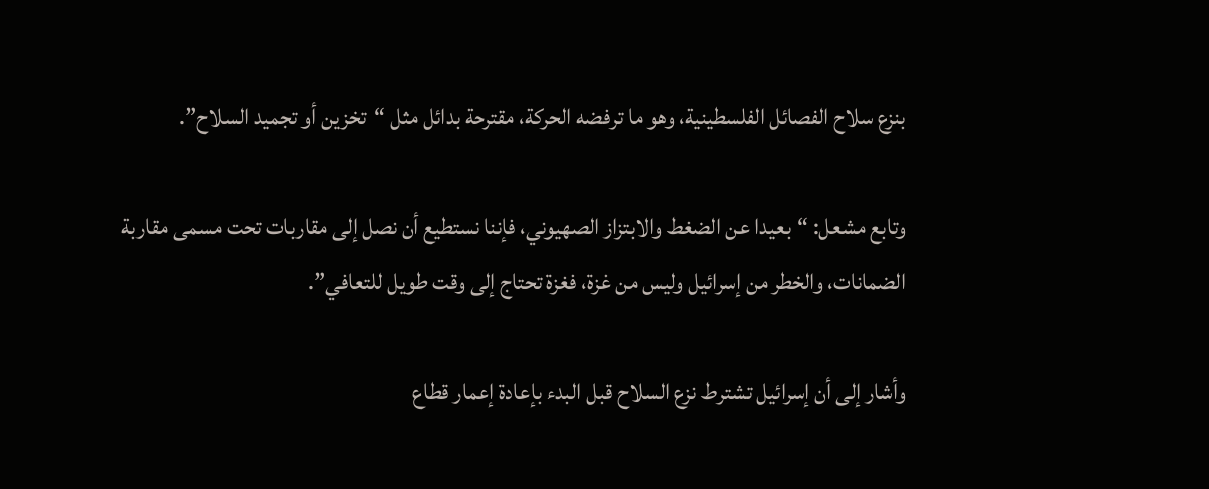بنزع سلاح الفصائل الفلسطينية، وهو ما ترفضه الحركة، مقترحة بدائل مثل “تخزين أو تجميد السلاح”.

وتابع مشعل: “بعيدا عن الضغط والابتزاز الصهيوني، فإننا نستطيع أن نصل إلى مقاربات تحت مسمى مقاربة الضمانات، والخطر من إسرائيل وليس من غزة، فغزة تحتاج إلى وقت طويل للتعافي”.

وأشار إلى أن إسرائيل تشترط نزع السلاح قبل البدء بإعادة إعمار قطاع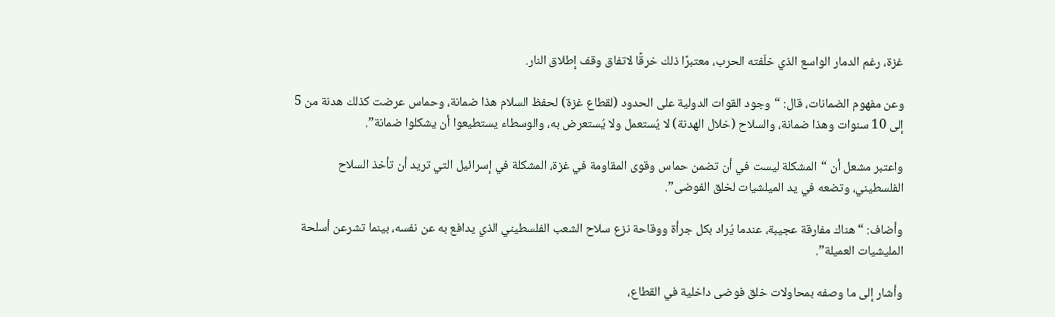غزة، رغم الدمار الواسع الذي خلّفته الحرب، معتبرًا ذلك خرقًا لاتفاق وقف إطلاق النار.

وعن مفهوم الضمانات، قال: “وجود القوات الدولية على الحدود (لقطاع غزة) لحفظ السلام هذا ضمانة، وحماس عرضت كذلك هدنة من 5 إلى 10 سنوات وهذا ضمانة، والسلاح (خلال الهدنة) لا يُستعمل ولا يُستعرض به، والوسطاء يستطيعوا أن يشكلوا ضمانة”.

واعتبر مشعل أن “المشكلة ليست في أن تضمن حماس وقوى المقاومة في غزة، المشكلة في إسرائيل التي تريد أن تأخذ السلاح الفلسطيني، وتضعه في يد الميلشيات لخلق الفوضى”.

وأضاف: “هناك مفارقة عجيبة، عندما يُراد بكل جرأة ووقاحة نزع سلاح الشعب الفلسطيني الذي يدافع به عن نفسه، بينما تشرعن أسلحة المليشيات العميلة”.

وأشار إلى ما وصفه بمحاولات خلق فوضى داخلية في القطاع،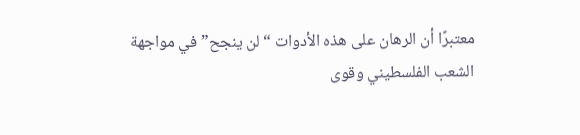معتبرًا أن الرهان على هذه الأدوات “لن ينجح” في مواجهة الشعب الفلسطيني وقوى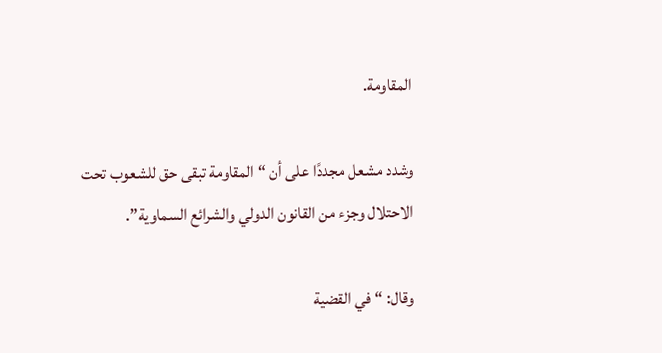المقاومة.

وشدد مشعل مجددًا على أن “المقاومة تبقى حق للشعوب تحت الاحتلال وجزء من القانون الدولي والشرائع السماوية”.

وقال: “في القضية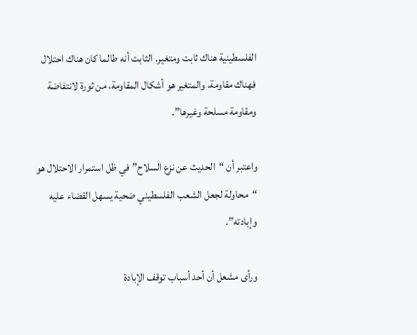الفلسطينية هناك ثابت ومتغير. الثابت أنه طالما كان هناك احتلال فهناك مقاومة، والمتغير هو أشكال المقاومة، من ثورة لانتفاضة ومقاومة مسلحة وغيرها”.

واعتبر أن “الحديث عن نزع السلاح” في ظل استمرار الاحتلال هو “محاولة لجعل الشعب الفلسطيني ضحية يسهل القضاء عليه وإبادته”.

ورأى مشعل أن أحد أسباب توقف الإبادة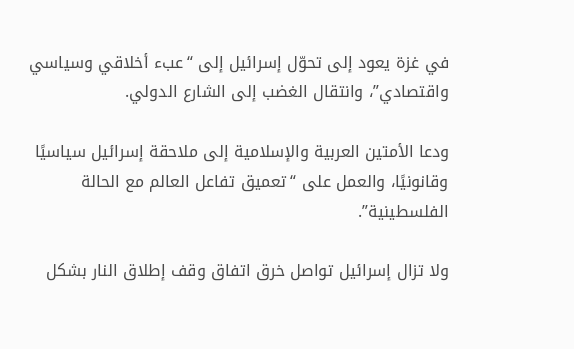في غزة يعود إلى تحوّل إسرائيل إلى “عبء أخلاقي وسياسي واقتصادي”، وانتقال الغضب إلى الشارع الدولي.

ودعا الأمتين العربية والإسلامية إلى ملاحقة إسرائيل سياسيًا وقانونيًا، والعمل على “تعميق تفاعل العالم مع الحالة الفلسطينية”.

ولا تزال إسرائيل تواصل خرق اتفاق وقف إطلاق النار بشكل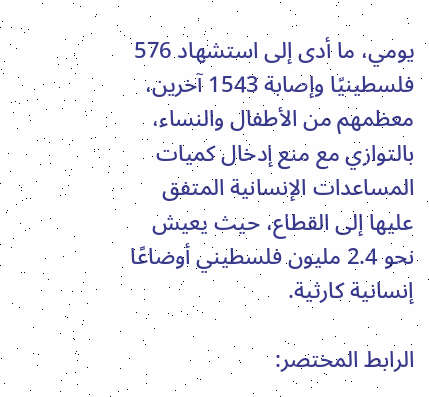يومي، ما أدى إلى استشهاد 576 فلسطينيًا وإصابة 1543 آخرين، معظمهم من الأطفال والنساء، بالتوازي مع منع إدخال كميات المساعدات الإنسانية المتفق عليها إلى القطاع، حيث يعيش نحو 2.4 مليون فلسطيني أوضاعًا إنسانية كارثية.

الرابط المختصر: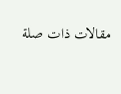مقالات ذات صلة